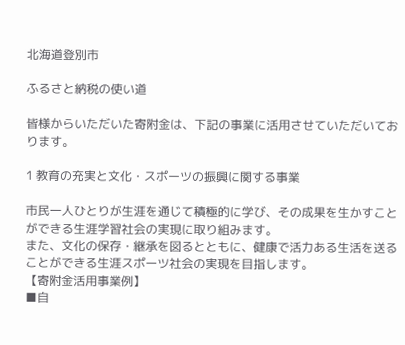北海道登別市

ふるさと納税の使い道

皆様からいただいた寄附金は、下記の事業に活用させていただいております。

1 教育の充実と文化・スポーツの振興に関する事業

市民一人ひとりが生涯を通じて積極的に学び、その成果を生かすことができる生涯学習社会の実現に取り組みます。
また、文化の保存・継承を図るとともに、健康で活力ある生活を送ることができる生涯スポーツ社会の実現を目指します。
【寄附金活用事業例】
■自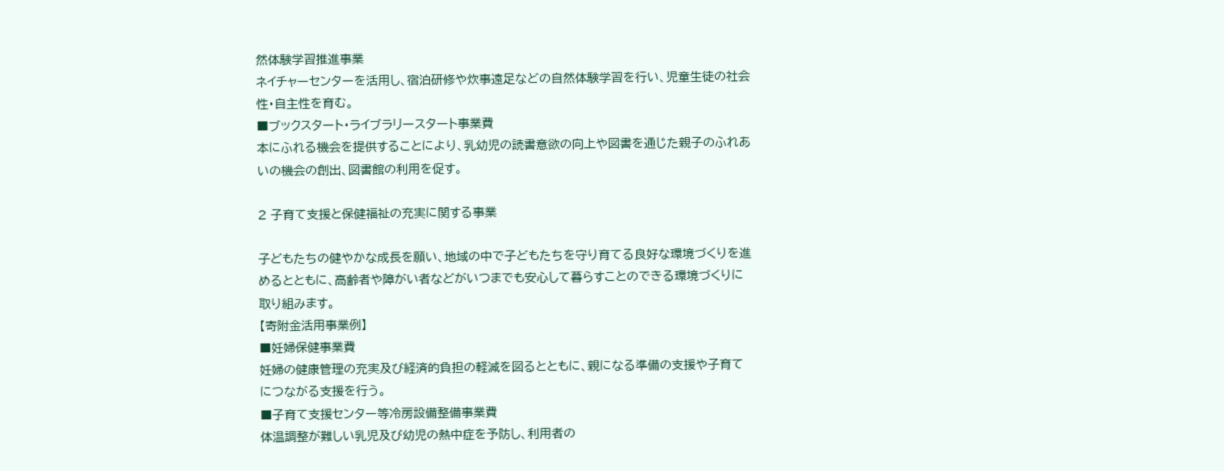然体験学習推進事業
ネイチャーセンターを活用し、宿泊研修や炊事遠足などの自然体験学習を行い、児童生徒の社会性・自主性を育む。
■ブックスタート・ライブラリースタート事業費
本にふれる機会を提供することにより、乳幼児の読書意欲の向上や図書を通じた親子のふれあいの機会の創出、図書館の利用を促す。

2 子育て支援と保健福祉の充実に関する事業

子どもたちの健やかな成長を願い、地域の中で子どもたちを守り育てる良好な環境づくりを進めるとともに、高齢者や障がい者などがいつまでも安心して暮らすことのできる環境づくりに取り組みます。
【寄附金活用事業例】
■妊婦保健事業費
妊婦の健康管理の充実及び経済的負担の軽減を図るとともに、親になる準備の支援や子育てにつながる支援を行う。
■子育て支援センター等冷房設備整備事業費
体温調整が難しい乳児及び幼児の熱中症を予防し、利用者の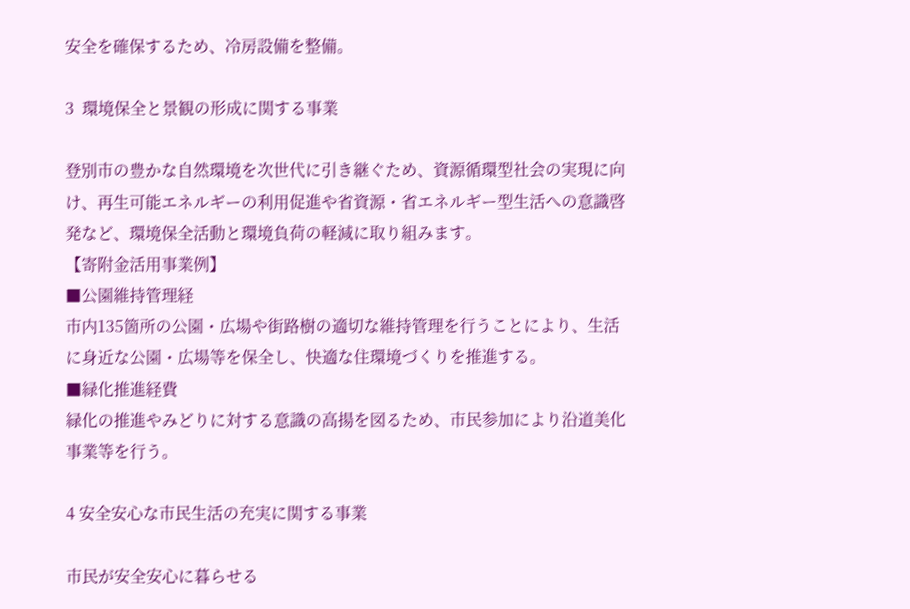安全を確保するため、冷房設備を整備。

3  環境保全と景観の形成に関する事業

登別市の豊かな自然環境を次世代に引き継ぐため、資源循環型社会の実現に向け、再生可能エネルギーの利用促進や省資源・省エネルギー型生活への意識啓発など、環境保全活動と環境負荷の軽減に取り組みます。
【寄附金活用事業例】
■公園維持管理経
市内135箇所の公園・広場や街路樹の適切な維持管理を行うことにより、生活に身近な公園・広場等を保全し、快適な住環境づくりを推進する。
■緑化推進経費
緑化の推進やみどりに対する意識の高揚を図るため、市民参加により沿道美化事業等を行う。

4 安全安心な市民生活の充実に関する事業

市民が安全安心に暮らせる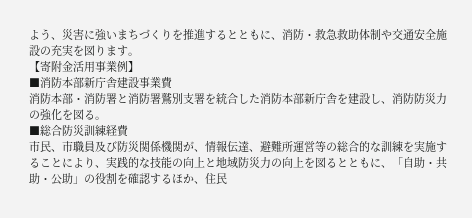よう、災害に強いまちづくりを推進するとともに、消防・救急救助体制や交通安全施設の充実を図ります。
【寄附金活用事業例】
■消防本部新庁舎建設事業費
消防本部・消防署と消防署鷲別支署を統合した消防本部新庁舎を建設し、消防防災力の強化を図る。
■総合防災訓練経費
市民、市職員及び防災関係機関が、情報伝達、避難所運営等の総合的な訓練を実施することにより、実践的な技能の向上と地域防災力の向上を図るとともに、「自助・共助・公助」の役割を確認するほか、住民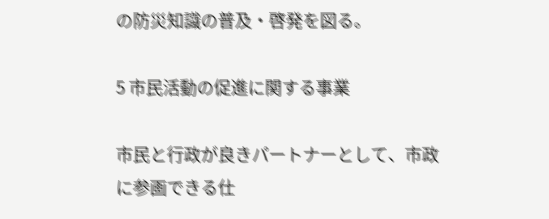の防災知識の普及・啓発を図る。

5 市民活動の促進に関する事業

市民と行政が良きパートナーとして、市政に参画できる仕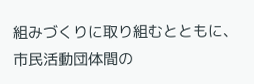組みづくりに取り組むとともに、市民活動団体間の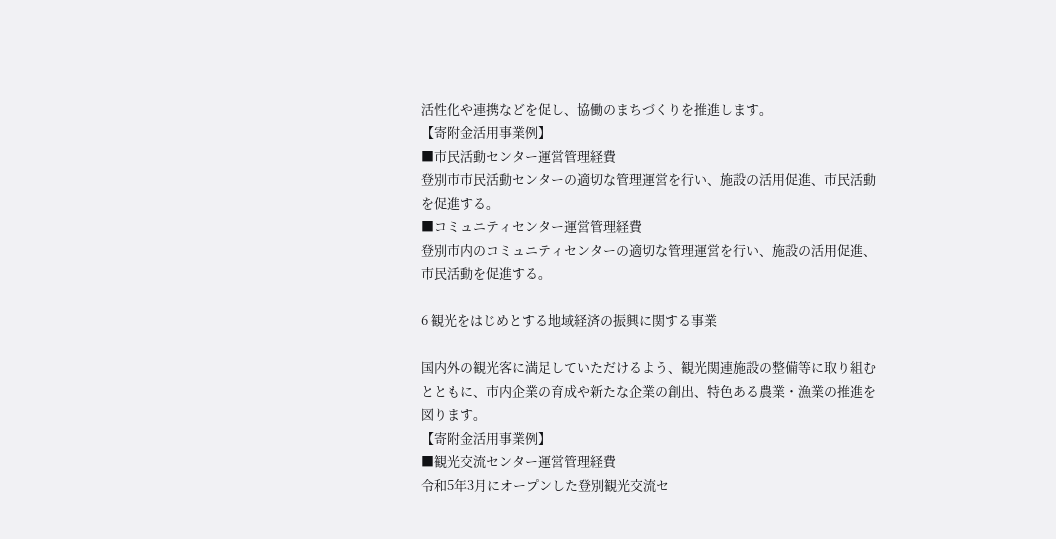活性化や連携などを促し、協働のまちづくりを推進します。
【寄附金活用事業例】
■市民活動センター運営管理経費
登別市市民活動センターの適切な管理運営を行い、施設の活用促進、市民活動を促進する。
■コミュニティセンター運営管理経費
登別市内のコミュニティセンターの適切な管理運営を行い、施設の活用促進、市民活動を促進する。

6 観光をはじめとする地域経済の振興に関する事業

国内外の観光客に満足していただけるよう、観光関連施設の整備等に取り組むとともに、市内企業の育成や新たな企業の創出、特色ある農業・漁業の推進を図ります。
【寄附金活用事業例】
■観光交流センター運営管理経費
令和5年3月にオープンした登別観光交流セ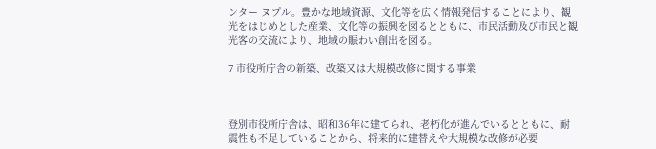ンター ヌプル。豊かな地域資源、文化等を広く情報発信することにより、観光をはじめとした産業、文化等の振興を図るとともに、市民活動及び市民と観光客の交流により、地域の賑わい創出を図る。

7 市役所庁舎の新築、改築又は大規模改修に関する事業



登別市役所庁舎は、昭和36年に建てられ、老朽化が進んでいるとともに、耐震性も不足していることから、将来的に建替えや大規模な改修が必要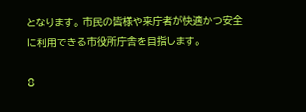となります。 市民の皆様や来庁者が快適かつ安全に利用できる市役所庁舎を目指します。

8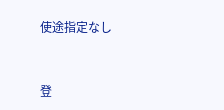使途指定なし



登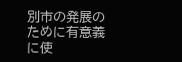別市の発展のために有意義に使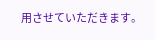用させていただきます。